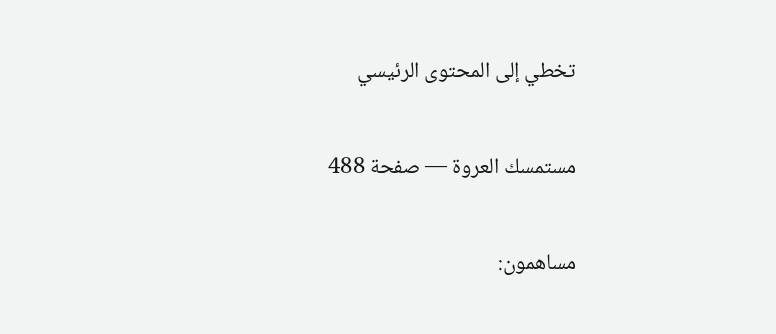تخطي إلى المحتوى الرئيسي

مستمسك العروة — صفحة 488

مساهمون: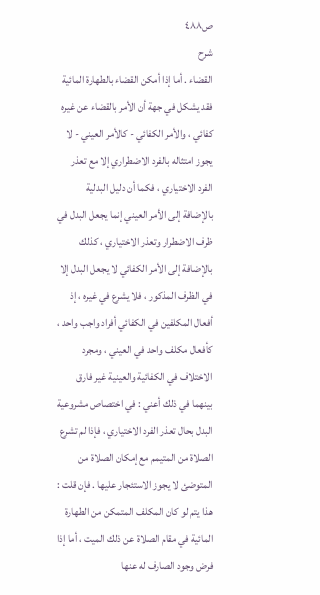ص٤٨٨
شرح
القضاء . أما إذا أمكن القضاء بالطهارة المائية فقد يشكل في جهة أن الأمر بالقضاء عن غيره كفائي ، والأمر الكفائي - كالأمر العيني - لا يجوز امتثاله بالفرد الاضطراري إلا مع تعذر الفرد الاختياري ، فكما أن دليل البدلية بالإضافة إلى الأمر العيني إنما يجعل البدل في ظرف الاضطرار وتعذر الاختياري ، كذلك بالإضافة إلى الأمر الكفائي لا يجعل البدل إلا في الظرف المذكور ، فلا يشرع في غيره ، إذ أفعال المكلفين في الكفائي أفراد واجب واحد ، كأفعال مكلف واحد في العيني ، ومجرد الاختلاف في الكفائية والعينية غير فارق بينهما في ذلك أعني : في اختصاص مشروعية البدل بحال تعذر الفرد الاختياري ، فإذا لم تشرع الصلاة من المتيمم مع إمكان الصلاة من المتوضئ لا يجوز الاستئجار عليها . فإن قلت : هذا يتم لو كان المكلف المتمكن من الطهارة المائية في مقام الصلاة عن ذلك الميت ، أما إذا فرض وجود الصارف له عنها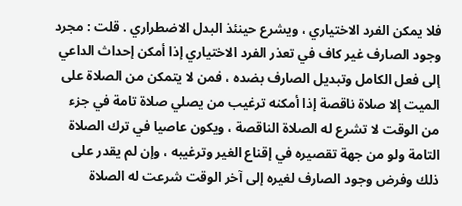فلا يمكن الفرد الاختياري ، ويشرع حينئذ البدل الاضطراري . قلت : مجرد وجود الصارف غير كاف في تعذر الفرد الاختياري إذا أمكن إحداث الداعي إلى فعل الكامل وتبديل الصارف بضده ، فمن لا يتمكن من الصلاة على الميت إلا صلاة ناقصة إذا أمكنه ترغيب من يصلي صلاة تامة في جزء من الوقت لا تشرع له الصلاة الناقصة ، ويكون عاصيا في ترك الصلاة التامة ولو من جهة تقصيره في إقناع الغير وترغيبه ، وإن لم يقدر على ذلك وفرض وجود الصارف لغيره إلى آخر الوقت شرعت له الصلاة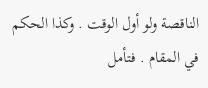الناقصة ولو أول الوقت . وكذا الحكم في المقام . فتأمل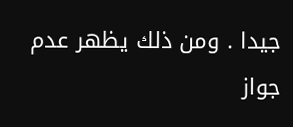جيدا . ومن ذلك يظهر عدم جواز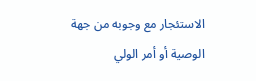الاستئجار مع وجوبه من جهة الوصية أو أمر الولي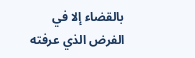بالقضاء إلا في الفرض الذي عرفته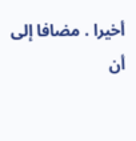أخيرا . مضافا إلى أن